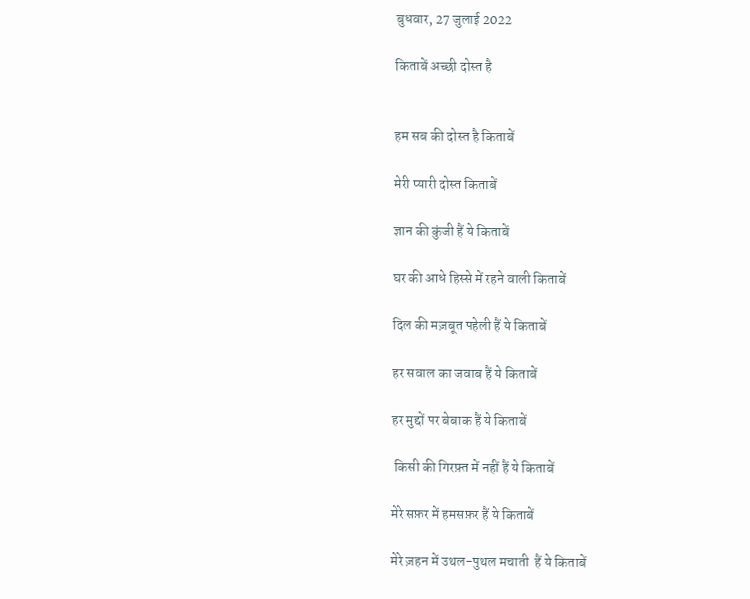बुधवार, 27 जुलाई 2022

किताबें अच्छी दोस्त है


हम सब की दोस्त है किताबें

मेरी प्यारी दोस्त किताबें

ज्ञान की कुंजी हैं ये किताबें

घर की आधे हिस्से में रहने वाली किताबें

दिल की मज़बूत पहेली हैं ये किताबें

हर सवाल का जवाब हैं ये किताबें

हर मुद्दों पर बेबाक हैं ये किताबें

 किसी की गिरफ़्त में नहीं हैं ये किताबें

मेरे सफ़र में हमसफ़र हैं ये किताबें

मेरे ज़हन में उथल-पुथल मचाती  हैं ये किताबें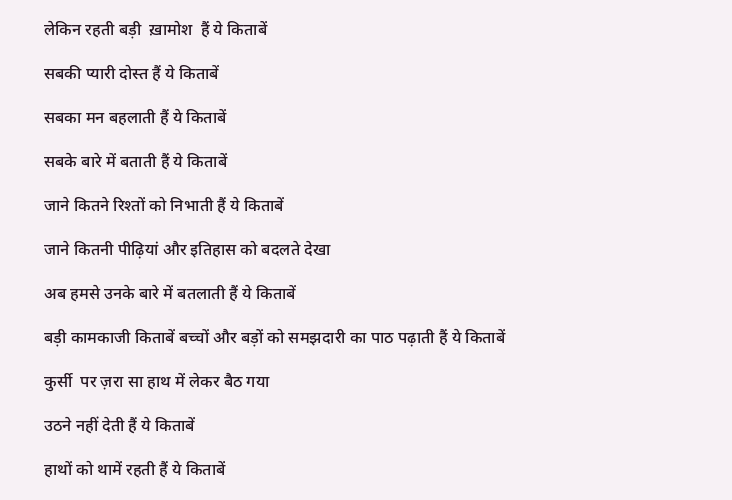लेकिन रहती बड़ी  ख़ामोश  हैं ये किताबें

सबकी प्यारी दोस्त हैं ये किताबें

सबका मन बहलाती हैं ये किताबें

सबके बारे में बताती हैं ये किताबें

जाने कितने रिश्तों को निभाती हैं ये किताबें

जाने कितनी पीढ़ियां और इतिहास को बदलते देखा

अब हमसे उनके बारे में बतलाती हैं ये किताबें

बड़ी कामकाजी किताबें बच्चों और बड़ों को समझदारी का पाठ पढ़ाती हैं ये किताबें

कुर्सी  पर ज़रा सा हाथ में लेकर बैठ गया

उठने नहीं देती हैं ये किताबें

हाथों को थामें रहती हैं ये किताबें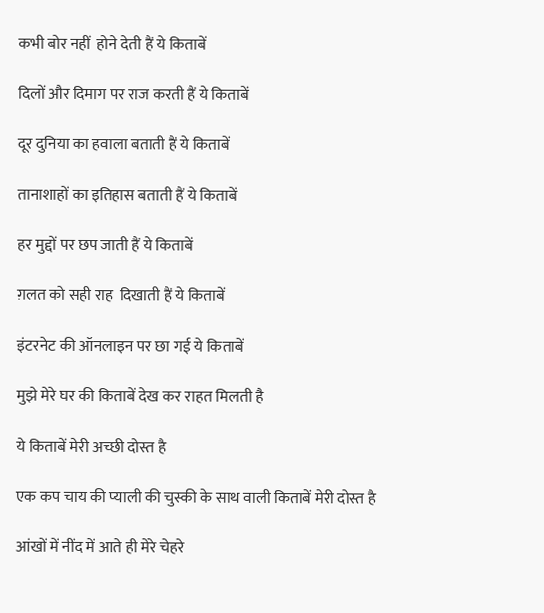कभी बोर नहीं  होने देती हैं ये किताबें

दिलों और दिमाग पर राज करती हैं ये किताबें

दूर दुनिया का हवाला बताती हैं ये किताबें

तानाशाहों का इतिहास बताती हैं ये किताबें

हर मुद्दों पर छप जाती हैं ये किताबें

ग़लत को सही राह  दिखाती हैं ये किताबें

इंटरनेट की ऑनलाइन पर छा गई ये किताबें

मुझे मेरे घर की किताबें देख कर राहत मिलती है

ये किताबें मेरी अच्छी दोस्त है

एक कप चाय की प्याली की चुस्की के साथ वाली किताबें मेरी दोस्त है

आंखों में नींद में आते ही मेरे चेहरे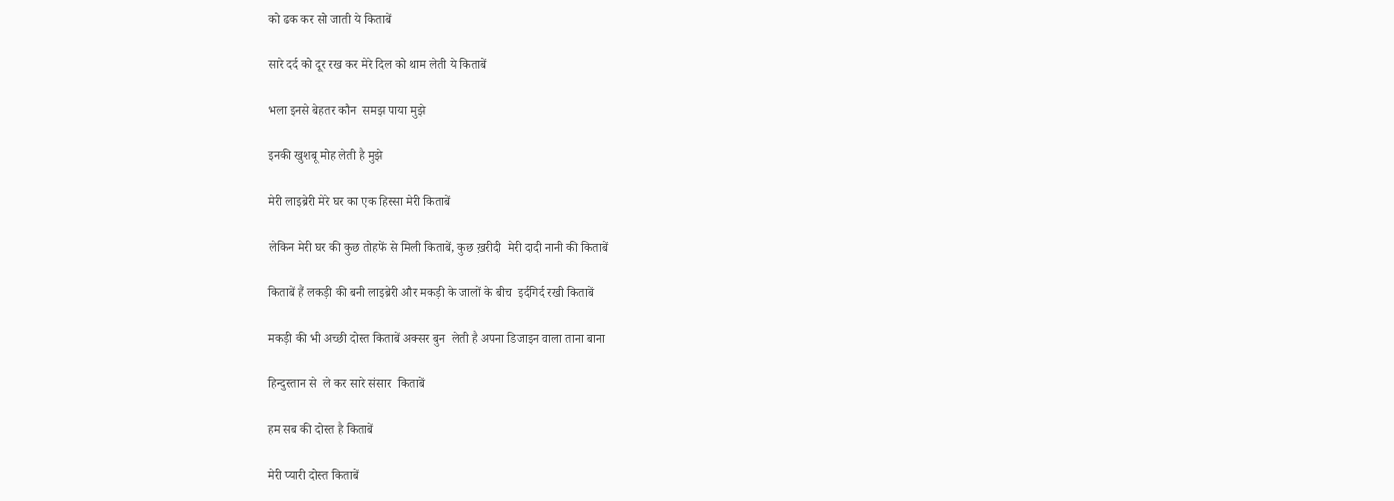को ढक कर सो जाती ये किताबें

सारे दर्द को दूर रख कर मेरे दिल को थाम लेती ये किताबें

भला इनसे बेहतर कौन  समझ पाया मुझे

इनकी खुशबू मोह लेती है मुझे

मेरी लाइब्रेरी मेरे घर का एक हिस्सा मेरी किताबें

लेकिन मेरी घर की कुछ तोहफें से मिली किताबें, कुछ ख़रीदी  मेरी दादी नानी की किताबें

किताबें हैं लकड़ी की बनी लाइब्रेरी और मकड़ी के जालों के बीच  इर्दगिर्द रखी किताबें

मकड़ी की भी अच्छी दोस्त किताबें अक्सर बुन  लेती है अपना डिजाइन वाला ताना बाना

हिन्दुस्तान से  ले कर सारे संसार  किताबें

हम सब की दोस्त है किताबें

मेरी प्यारी दोस्त किताबें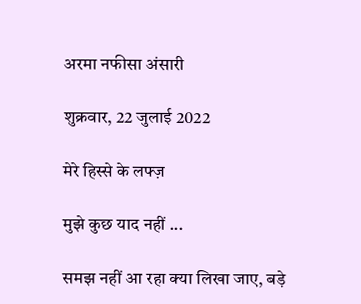अरमा नफीसा अंसारी

शुक्रवार, 22 जुलाई 2022

मेरे हिस्से के लफ्ज़

मुझे कुछ याद नहीं ...

समझ नहीं आ रहा क्या लिखा जाए, बड़े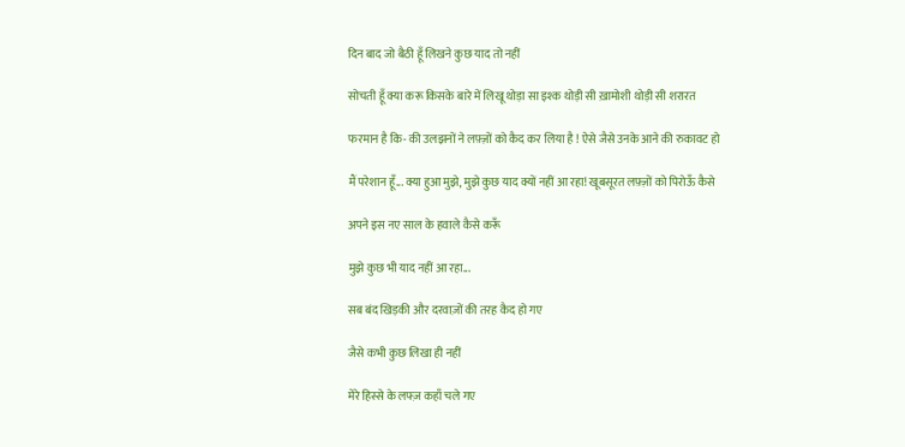दिन बाद जो बैठी हूँ लिखने कुछ याद तो नहीं

सोचती हूँ क्या करू किसके बारे में लिखू थोड़ा सा इश्क थोड़ी सी ख़ामोशी थोड़ी सी शरारत

फरमान है कि- की उलझनों ने लफ़्ज़ों को कैद कर लिया है ! ऐसे जैसे उनके आने की रुकावट हो

मैं परेशान हूँ... क्या हुआ मुझे, मुझे कुछ याद क्यों नहीं आ रहा! खूबसूरत लफ़्ज़ों को पिरोऊँ कैसे

अपने इस नए साल के हवाले कैसे करूँ

मुझे कुछ भी याद नहीं आ रहा...

सब बंद खिड़की और दरवाज़ों की तरह कैद हो गए

जैसे कभी कुछ लिखा ही नहीं

मेरे हिस्से के लफ्ज़ कहाँ चले गए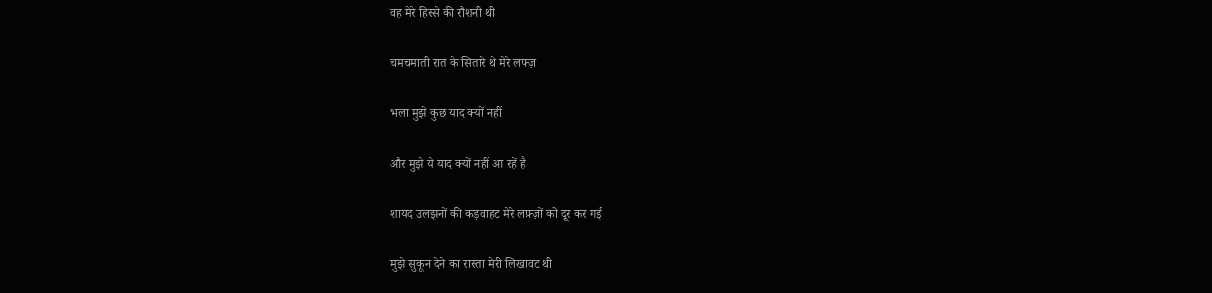वह मेरे हिस्से की रौशनी थी

चमचमाती रात के सितारे थे मेरे लफ्ज़

भला मुझे कुछ याद क्यों नहीं

और मुझे ये याद क्यों नहीं आ रहें है

शायद उलझनों की कड़वाहट मेरे लफ़्ज़ों को दूर कर गई

मुझे सुकून देने का रास्ता मेरी लिखावट थी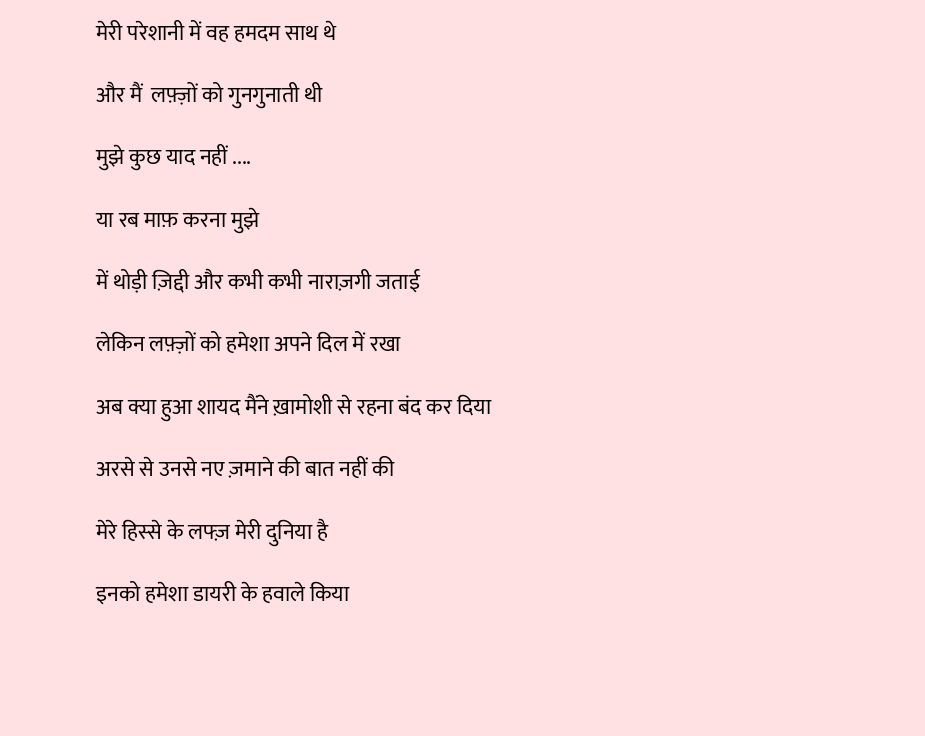मेरी परेशानी में वह हमदम साथ थे

और मैं  लफ़्ज़ों को गुनगुनाती थी

मुझे कुछ याद नहीं ....

या रब माफ़ करना मुझे

में थोड़ी ज़िद्दी और कभी कभी नाराज़गी जताई

लेकिन लफ़्ज़ों को हमेशा अपने दिल में रखा

अब क्या हुआ शायद मैंने ख़ामोशी से रहना बंद कर दिया

अरसे से उनसे नए ज़माने की बात नहीं की

मेरे हिस्से के लफ्ज़ मेरी दुनिया है

इनको हमेशा डायरी के हवाले किया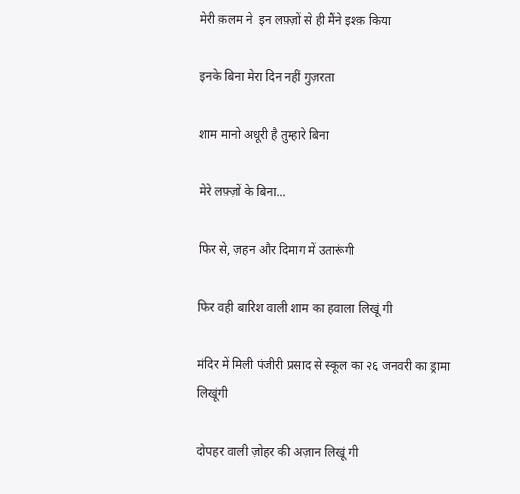मेरी क़लम ने  इन लफ़्ज़ों से ही मैंने इश्क़ किया

इनके बिना मेरा दिन नहीं गुज़रता

शाम मानो अधूरी है तुम्हारे बिना

मेरे लफ़्ज़ों के बिना...

फिर से, ज़हन और दिमाग में उतारूंगी

फिर वही बारिश वाली शाम का हवाला लिखूं गी

मंदिर में मिली पंजीरी प्रसाद से स्कूल का २६ जनवरी का ड्रामा लिखूंगी

दोपहर वाली ज़ोहर की अज़ान लिखूं गी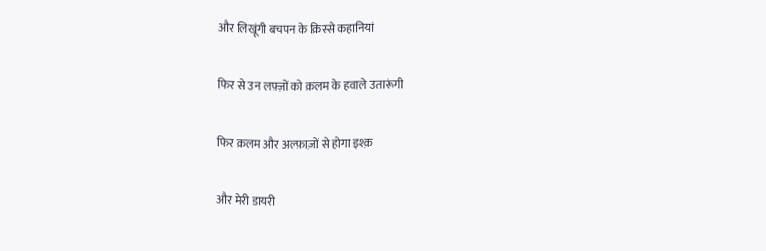और लिखूंगी बचपन के क़िस्से कहानियां

फिर से उन लफ़्ज़ों को क़लम के हवाले उतारूंगी

फिर क़लम और अल्फ़ाज़ों से होगा इश्क़

और मेरी डायरी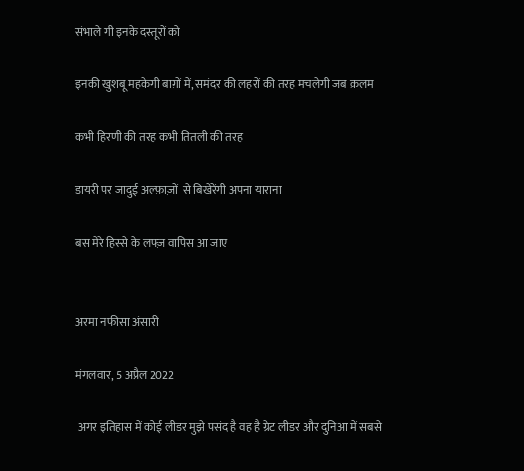संभाले गी इनके दस्तूरों को

इनकी खुशबू महकेगी बाग़ों में, समंदर की लहरों की तरह मचलेगी जब क़लम

कभी हिरणी की तरह कभी तितली की तरह

डायरी पर जादुई अल्फ़ाज़ों  से बिखेरेंगी अपना याराना

बस मेरे हिस्से के लफ्ज़ वापिस आ जाए


अरमा नफीसा अंसारी

मंगलवार, 5 अप्रैल 2022

 अगर इतिहास में कोई लीडर मुझे पसंद है वह है ग्रेट लीडर और दुनिआ में सबसे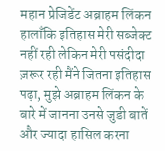महान प्रेजिडेंट अब्राहम लिंकन हालाँकि इतिहास मेरी सब्जेक्ट नहीं रही लेकिन मेरी पसंदीदा ज़रूर रही मैंने जितना इतिहास पढ़ा, मुझे अब्राहम लिंकन के बारे में जानना उनसे जुडी बातें और ज्यादा हासिल करना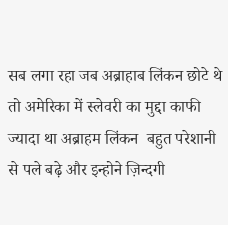सब लगा रहा जब अब्राहाब लिंकन छोटे थे तो अमेरिका में स्लेवरी का मुद्दा काफी ज्यादा था अब्राहम लिंकन  बहुत परेशानी से पले बढ़े और इन्होने ज़िन्दगी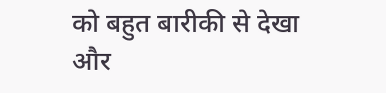को बहुत बारीकी से देखा और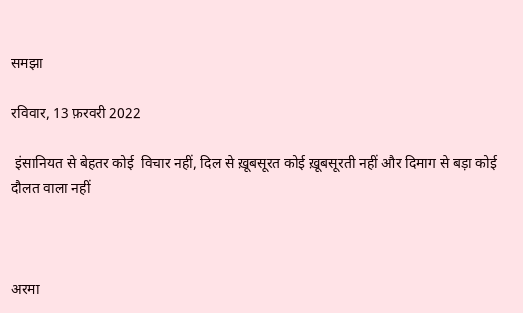समझा

रविवार, 13 फ़रवरी 2022

 इंसानियत से बेहतर कोई  विचार नहीं, दिल से ख़ूबसूरत कोई ख़ूबसूरती नहीं और दिमाग से बड़ा कोई दौलत वाला नहीं



अरमा